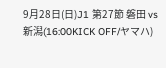9月28日(日)J1 第27節 磐田 vs 新潟(16:00KICK OFF/ヤマハ)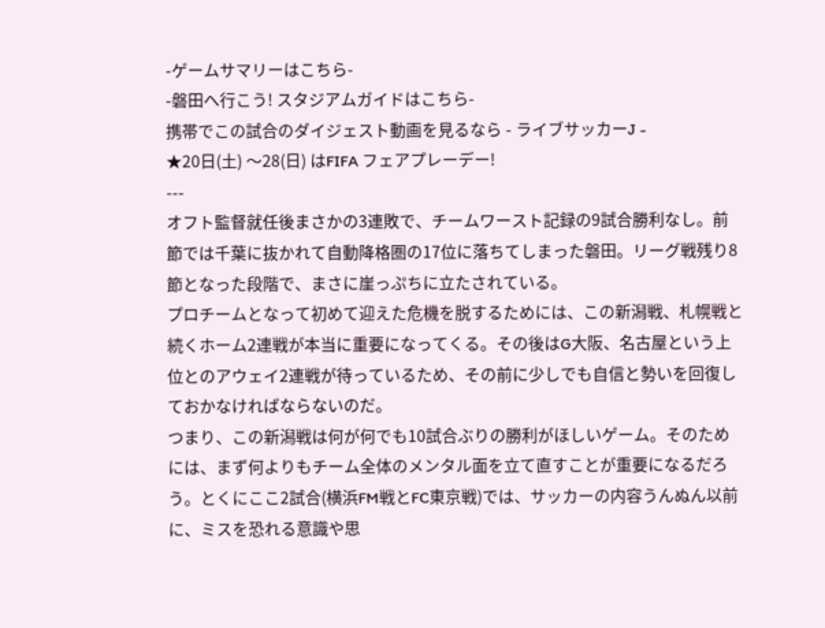-ゲームサマリーはこちら-
-磐田へ行こう! スタジアムガイドはこちら-
携帯でこの試合のダイジェスト動画を見るなら - ライブサッカーJ -
★20日(土) 〜28(日) はFIFA フェアプレーデー!
---
オフト監督就任後まさかの3連敗で、チームワースト記録の9試合勝利なし。前節では千葉に抜かれて自動降格圏の17位に落ちてしまった磐田。リーグ戦残り8節となった段階で、まさに崖っぷちに立たされている。
プロチームとなって初めて迎えた危機を脱するためには、この新潟戦、札幌戦と続くホーム2連戦が本当に重要になってくる。その後はG大阪、名古屋という上位とのアウェイ2連戦が待っているため、その前に少しでも自信と勢いを回復しておかなければならないのだ。
つまり、この新潟戦は何が何でも10試合ぶりの勝利がほしいゲーム。そのためには、まず何よりもチーム全体のメンタル面を立て直すことが重要になるだろう。とくにここ2試合(横浜FM戦とFC東京戦)では、サッカーの内容うんぬん以前に、ミスを恐れる意識や思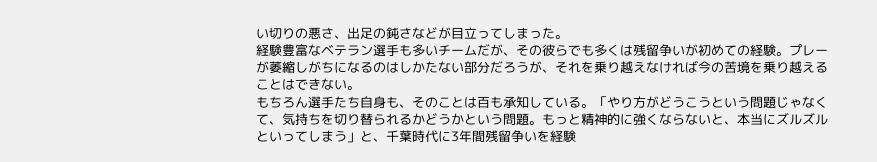い切りの悪さ、出足の鈍さなどが目立ってしまった。
経験豊富なベテラン選手も多いチームだが、その彼らでも多くは残留争いが初めての経験。プレーが萎縮しがちになるのはしかたない部分だろうが、それを乗り越えなければ今の苦境を乗り越えることはできない。
もちろん選手たち自身も、そのことは百も承知している。「やり方がどうこうという問題じゃなくて、気持ちを切り替られるかどうかという問題。もっと精神的に強くならないと、本当にズルズルといってしまう」と、千葉時代に3年間残留争いを経験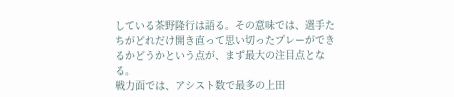している茶野隆行は語る。その意味では、選手たちがどれだけ開き直って思い切ったプレーができるかどうかという点が、まず最大の注目点となる。
戦力面では、アシスト数で最多の上田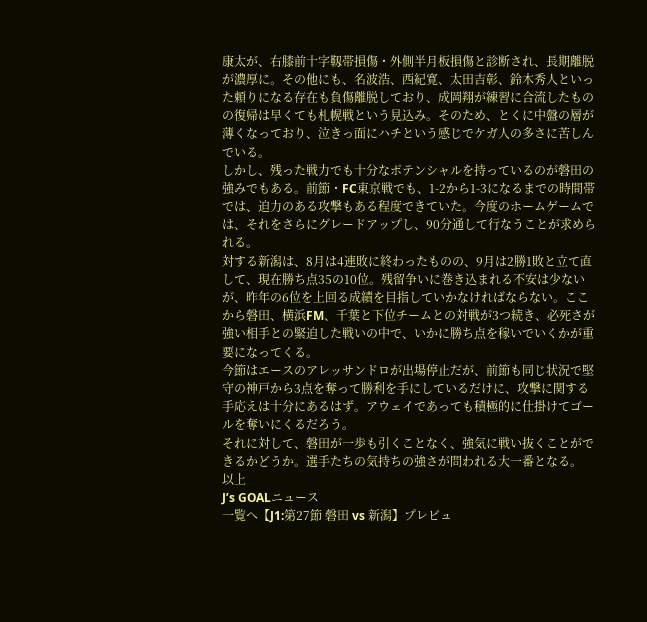康太が、右膝前十字靱帯損傷・外側半月板損傷と診断され、長期離脱が濃厚に。その他にも、名波浩、西紀寛、太田吉彰、鈴木秀人といった頼りになる存在も負傷離脱しており、成岡翔が練習に合流したものの復帰は早くても札幌戦という見込み。そのため、とくに中盤の層が薄くなっており、泣きっ面にハチという感じでケガ人の多さに苦しんでいる。
しかし、残った戦力でも十分なポテンシャルを持っているのが磐田の強みでもある。前節・FC東京戦でも、1-2から1-3になるまでの時間帯では、迫力のある攻撃もある程度できていた。今度のホームゲームでは、それをさらにグレードアップし、90分通して行なうことが求められる。
対する新潟は、8月は4連敗に終わったものの、9月は2勝1敗と立て直して、現在勝ち点35の10位。残留争いに巻き込まれる不安は少ないが、昨年の6位を上回る成績を目指していかなければならない。ここから磐田、横浜FM、千葉と下位チームとの対戦が3つ続き、必死さが強い相手との緊迫した戦いの中で、いかに勝ち点を稼いでいくかが重要になってくる。
今節はエースのアレッサンドロが出場停止だが、前節も同じ状況で堅守の神戸から3点を奪って勝利を手にしているだけに、攻撃に関する手応えは十分にあるはず。アウェイであっても積極的に仕掛けてゴールを奪いにくるだろう。
それに対して、磐田が一歩も引くことなく、強気に戦い抜くことができるかどうか。選手たちの気持ちの強さが問われる大一番となる。
以上
J’s GOALニュース
一覧へ【J1:第27節 磐田 vs 新潟】プレビュ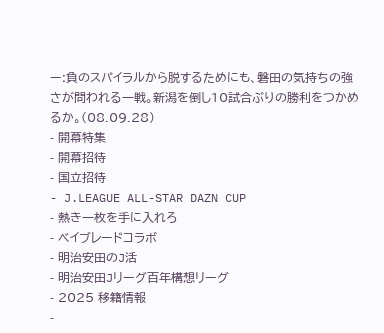ー:負のスパイラルから脱するためにも、磐田の気持ちの強さが問われる一戦。新潟を倒し10試合ぶりの勝利をつかめるか。(08.09.28)
- 開幕特集
- 開幕招待
- 国立招待
- J.LEAGUE ALL-STAR DAZN CUP
- 熱き一枚を手に入れろ
- ベイブレードコラボ
- 明治安田のJ活
- 明治安田Jリーグ百年構想リーグ
- 2025 移籍情報
-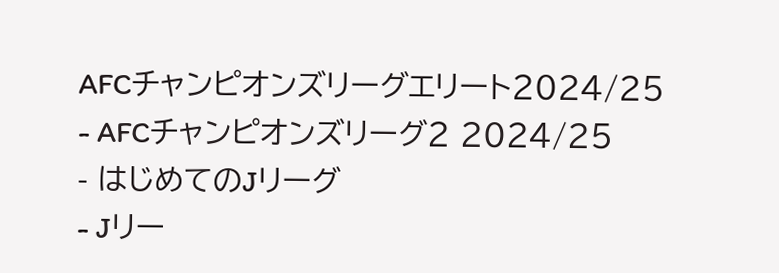AFCチャンピオンズリーグエリート2024/25
- AFCチャンピオンズリーグ2 2024/25
- はじめてのJリーグ
- Jリー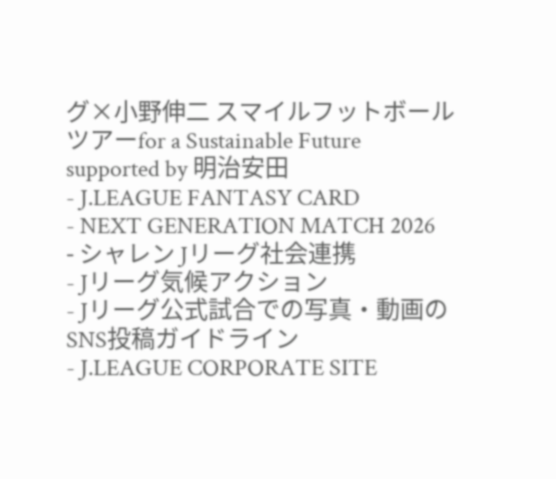グ×小野伸二 スマイルフットボールツアーfor a Sustainable Future supported by 明治安田
- J.LEAGUE FANTASY CARD
- NEXT GENERATION MATCH 2026
- シャレン Jリーグ社会連携
- Jリーグ気候アクション
- Jリーグ公式試合での写真・動画のSNS投稿ガイドライン
- J.LEAGUE CORPORATE SITE